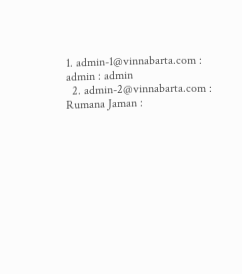1. admin-1@vinnabarta.com : admin : admin
  2. admin-2@vinnabarta.com : Rumana Jaman :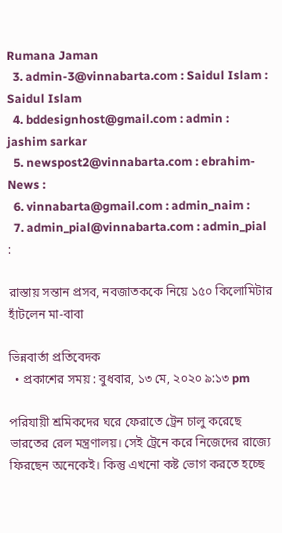Rumana Jaman
  3. admin-3@vinnabarta.com : Saidul Islam : Saidul Islam
  4. bddesignhost@gmail.com : admin : jashim sarkar
  5. newspost2@vinnabarta.com : ebrahim-News :
  6. vinnabarta@gmail.com : admin_naim :
  7. admin_pial@vinnabarta.com : admin_pial :

রাস্তায় সন্তান প্রসব, নবজাতককে নিয়ে ১৫০ কিলোমিটার হাঁটলেন মা-বাবা

ভিন্নবার্তা প্রতিবেদক
  • প্রকাশের সময় : বুধবার, ১৩ মে, ২০২০ ৯:১৩ pm

পরিযায়ী শ্রমিকদের ঘরে ফেরাতে ট্রেন চালু করেছে ভারতের রেল মন্ত্রণালয়। সেই ট্রেনে করে নিজেদের রাজ্যে ফিরছেন অনেকেই। কিন্তু এখনো কষ্ট ভোগ করতে হচ্ছে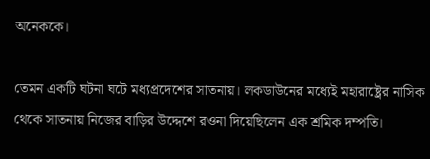অনেককে।

তেমন একটি ঘটনা ঘটে মধ্যপ্রদেশের সাতনায়। লকডাউনের মধ্যেই মহারাষ্ট্রের নাসিক থেকে সাতনায় নিজের বাড়ির উদ্দেশে রওনা দিয়েছিলেন এক শ্রমিক দম্পতি।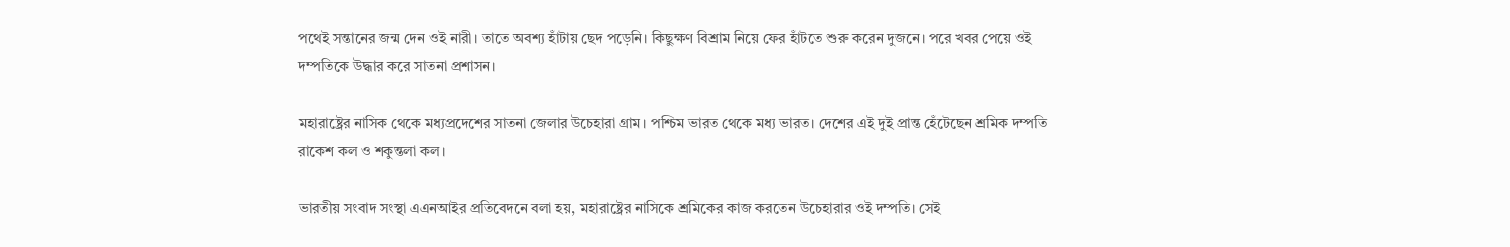পথেই সন্তানের জন্ম দেন ওই নারী। তাতে অবশ্য হাঁটায় ছেদ পড়েনি। কিছুক্ষণ বিশ্রাম নিয়ে ফের হাঁটতে শুরু করেন দুজনে। পরে খবর পেয়ে ওই দম্পতিকে উদ্ধার করে সাতনা প্রশাসন।

মহারাষ্ট্রের নাসিক থেকে মধ্যপ্রদেশের সাতনা জেলার উচেহারা গ্রাম। পশ্চিম ভারত থেকে মধ্য ভারত। দেশের এই দুই প্রান্ত হেঁটেছেন শ্রমিক দম্পতি রাকেশ কল ও শকুন্তলা কল।

ভারতীয় সংবাদ সংস্থা এএনআইর প্রতিবেদনে বলা হয়, মহারাষ্ট্রের নাসিকে শ্রমিকের কাজ করতেন উচেহারার ওই দম্পতি। সেই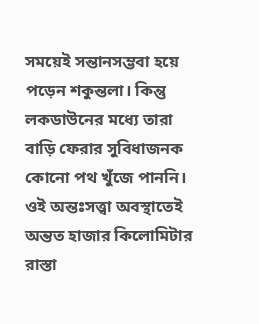সময়েই সন্তানসম্ভবা হয়ে পড়েন শকুন্তলা। কিন্তু লকডাউনের মধ্যে তারা বাড়ি ফেরার সুবিধাজনক কোনো পথ খুঁজে পাননি। ওই অন্তঃসত্ত্বা অবস্থাতেই অন্তত হাজার কিলোমিটার রাস্তা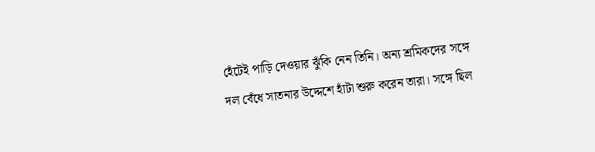হেঁটেই পাড়ি দেওয়ার ঝুঁকি নেন তিনি। অন্য শ্রমিকদের সঙ্গে দল বেঁধে সাতনার উদ্দেশে হাঁটা শুরু করেন তারা। সঙ্গে ছিল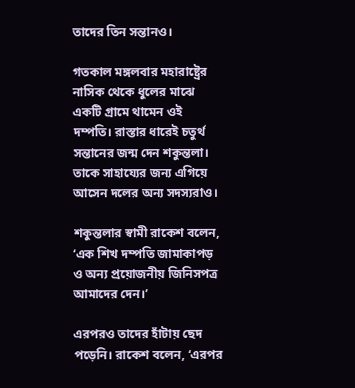তাদের তিন সন্তানও।

গতকাল মঙ্গলবার মহারাষ্ট্রের নাসিক থেকে ধুলের মাঝে একটি গ্রামে থামেন ওই দম্পতি। রাস্তার ধারেই চতুর্থ সন্তানের জন্ম দেন শকুন্তলা। তাকে সাহায্যের জন্য এগিয়ে আসেন দলের অন্য সদস্যরাও।

শকুন্তলার স্বামী রাকেশ বলেন, ‘এক শিখ দম্পতি জামাকাপড় ও অন্য প্রয়োজনীয় জিনিসপত্র আমাদের দেন।’

এরপরও তাদের হাঁটায় ছেদ পড়েনি। রাকেশ বলেন, ‘এরপর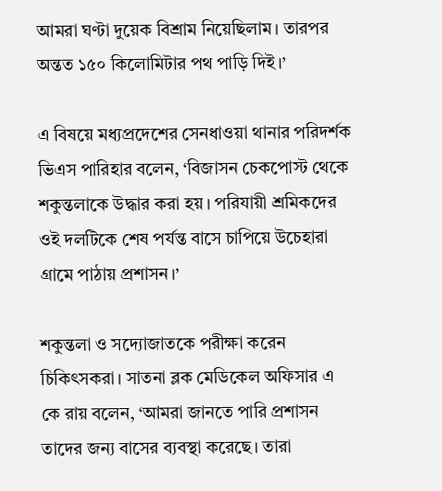আমরা ঘণ্টা দুয়েক বিশ্রাম নিয়েছিলাম। তারপর অন্তত ১৫০ কিলোমিটার পথ পাড়ি দিই।’

এ বিষয়ে মধ্যপ্রদেশের সেনধাওয়া থানার পরিদর্শক ভিএস পারিহার বলেন, ‘বিজাসন চেকপোস্ট থেকে শকুন্তলাকে উদ্ধার করা হয়। পরিযায়ী শ্রমিকদের ওই দলটিকে শেষ পর্যন্ত বাসে চাপিয়ে উচেহারা গ্রামে পাঠায় প্রশাসন।’

শকুন্তলা ও সদ্যোজাতকে পরীক্ষা করেন চিকিৎসকরা। সাতনা ব্লক মেডিকেল অফিসার এ কে রায় বলেন, ‘আমরা জানতে পারি প্রশাসন তাদের জন্য বাসের ব্যবস্থা করেছে। তারা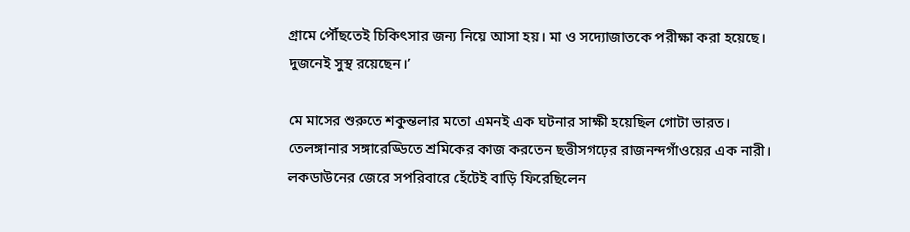গ্রামে পৌঁছতেই চিকিৎসার জন্য নিয়ে আসা হয়। মা ও সদ্যোজাতকে পরীক্ষা করা হয়েছে। দুজনেই সুস্থ রয়েছেন।’

মে মাসের শুরুতে শকুন্তলার মতো এমনই এক ঘটনার সাক্ষী হয়েছিল গোটা ভারত। তেলঙ্গানার সঙ্গারেড্ডিতে শ্রমিকের কাজ করতেন ছত্তীসগঢ়ের রাজনন্দগাঁওয়ের এক নারী। লকডাউনের জেরে সপরিবারে হেঁটেই বাড়ি ফিরেছিলেন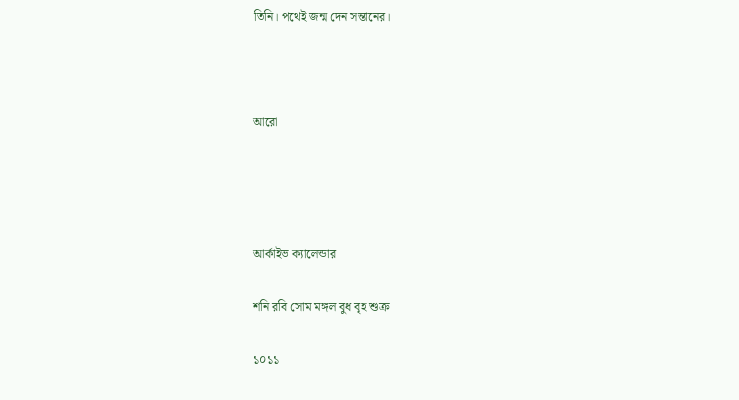তিনি। পথেই জন্ম দেন সন্তানের।



আরো




আর্কাইভ ক্যালেন্ডার

শনি রবি সোম মঙ্গল বুধ বৃহ শুক্র

১০১১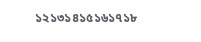১২১৩১৪১৫১৬১৭১৮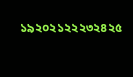১৯২০২১২২২৩২৪২৫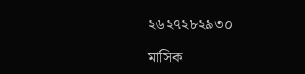২৬২৭২৮২৯৩০

মাসিক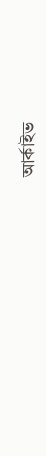আর্কাইভ